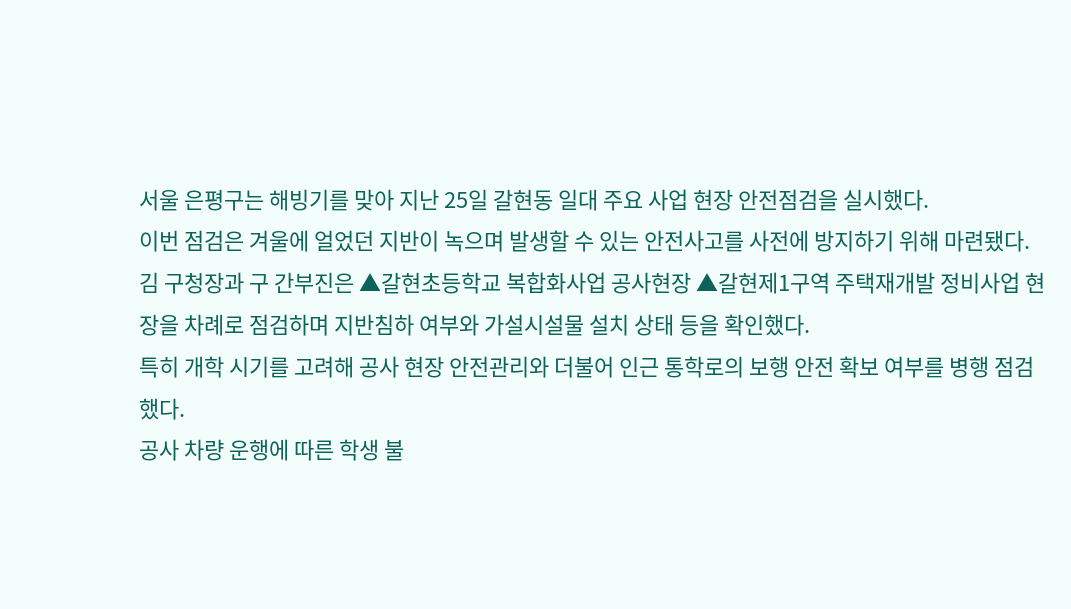서울 은평구는 해빙기를 맞아 지난 25일 갈현동 일대 주요 사업 현장 안전점검을 실시했다.
이번 점검은 겨울에 얼었던 지반이 녹으며 발생할 수 있는 안전사고를 사전에 방지하기 위해 마련됐다.
김 구청장과 구 간부진은 ▲갈현초등학교 복합화사업 공사현장 ▲갈현제1구역 주택재개발 정비사업 현장을 차례로 점검하며 지반침하 여부와 가설시설물 설치 상태 등을 확인했다.
특히 개학 시기를 고려해 공사 현장 안전관리와 더불어 인근 통학로의 보행 안전 확보 여부를 병행 점검했다.
공사 차량 운행에 따른 학생 불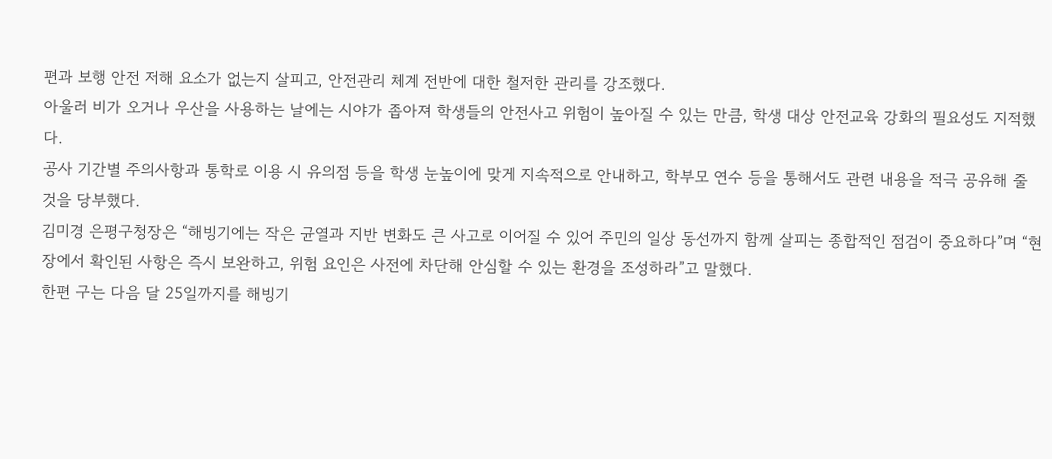편과 보행 안전 저해 요소가 없는지 살피고, 안전관리 체계 전반에 대한 철저한 관리를 강조했다.
아울러 비가 오거나 우산을 사용하는 날에는 시야가 좁아져 학생들의 안전사고 위험이 높아질 수 있는 만큼, 학생 대상 안전교육 강화의 필요성도 지적했다.
공사 기간별 주의사항과 통학로 이용 시 유의점 등을 학생 눈높이에 맞게 지속적으로 안내하고, 학부모 연수 등을 통해서도 관련 내용을 적극 공유해 줄 것을 당부했다.
김미경 은평구청장은 “해빙기에는 작은 균열과 지반 변화도 큰 사고로 이어질 수 있어 주민의 일상 동선까지 함께 살피는 종합적인 점검이 중요하다”며 “현장에서 확인된 사항은 즉시 보완하고, 위험 요인은 사전에 차단해 안심할 수 있는 환경을 조성하라”고 말했다.
한편 구는 다음 달 25일까지를 해빙기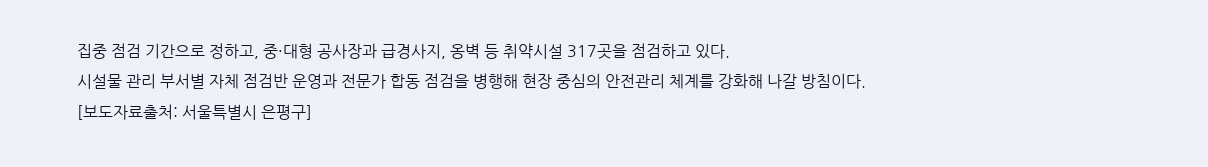집중 점검 기간으로 정하고, 중·대형 공사장과 급경사지, 옹벽 등 취약시설 317곳을 점검하고 있다.
시설물 관리 부서별 자체 점검반 운영과 전문가 합동 점검을 병행해 현장 중심의 안전관리 체계를 강화해 나갈 방침이다.
[보도자료출처: 서울특별시 은평구]